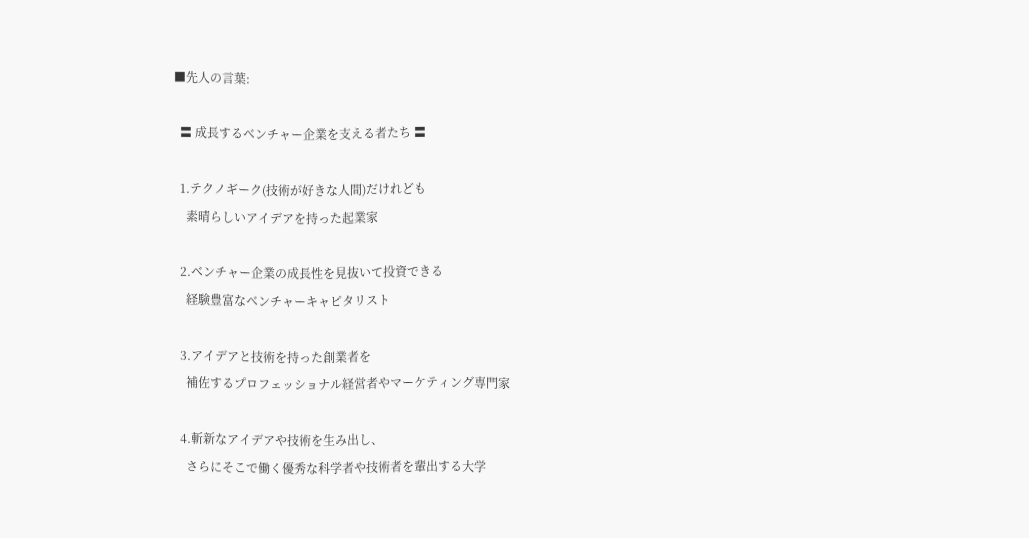■先人の言葉:

  〓 成長するベンチャー企業を支える者たち 〓

  1.テクノギーク(技術が好きな人間)だけれども
    素晴らしいアイデアを持った起業家

  2.ベンチャー企業の成長性を見抜いて投資できる
    経験豊富なベンチャーキャピタリスト

  3.アイデアと技術を持った創業者を
    補佐するプロフェッショナル経営者やマーケティング専門家

  4.斬新なアイデアや技術を生み出し、
    さらにそこで働く優秀な科学者や技術者を輩出する大学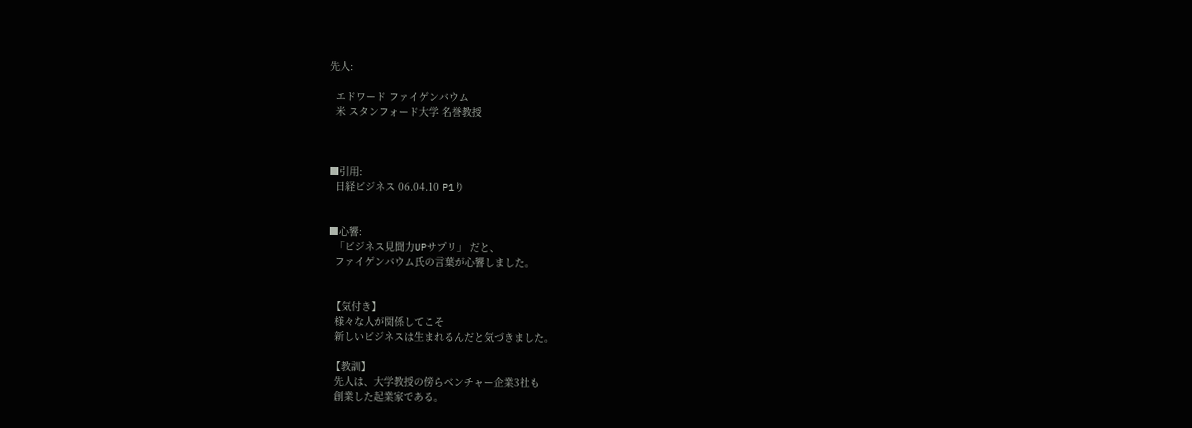先人:

  エドワード ファイゲンバウム
  米 スタンフォード大学 名誉教授



■引用:
  日経ビジネス 06.04.10 P1り


■心響:
  「ビジネス見聞力UPサプリ」 だと、
  ファイゲンバウム氏の言葉が心響しました。


 【気付き】
  様々な人が関係してこそ
  新しいビジネスは生まれるんだと気づきました。

 【教訓】
  先人は、大学教授の傍らベンチャー企業3社も
  創業した起業家である。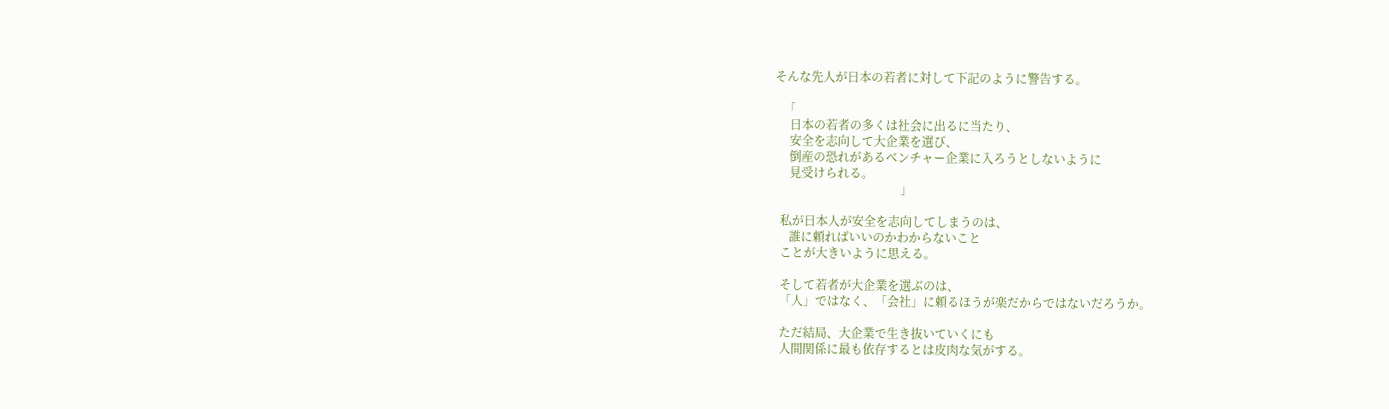そんな先人が日本の若者に対して下記のように警告する。

   「
     日本の若者の多くは社会に出るに当たり、
     安全を志向して大企業を選び、
     倒産の恐れがあるベンチャー企業に入ろうとしないように
     見受けられる。
                                          」

  私が日本人が安全を志向してしまうのは、
     誰に頼ればいいのかわからないこと
  ことが大きいように思える。

  そして若者が大企業を選ぶのは、
  「人」ではなく、「会社」に頼るほうが楽だからではないだろうか。

  ただ結局、大企業で生き抜いていくにも
  人間関係に最も依存するとは皮肉な気がする。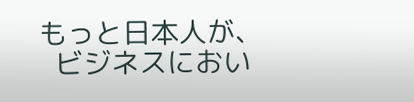もっと日本人が、
  ビジネスにおい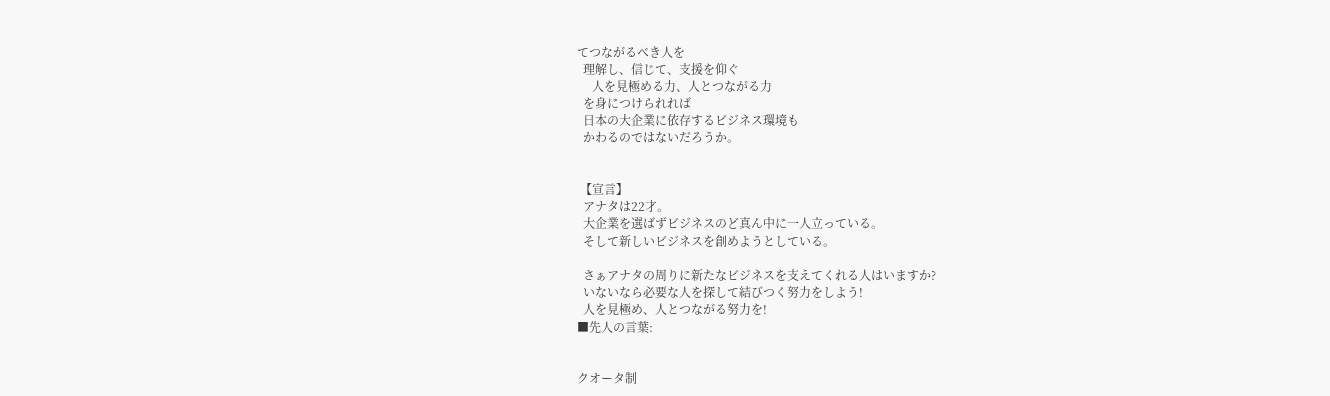てつながるべき人を
  理解し、信じて、支援を仰ぐ
     人を見極める力、人とつながる力
  を身につけられれば
  日本の大企業に依存するビジネス環境も
  かわるのではないだろうか。


 【宣言】
  アナタは22才。
  大企業を選ばずビジネスのど真ん中に一人立っている。
  そして新しいビジネスを創めようとしている。

  さぁアナタの周りに新たなビジネスを支えてくれる人はいますか?
  いないなら必要な人を探して結びつく努力をしよう!
  人を見極め、人とつながる努力を!
■先人の言葉:


クオータ制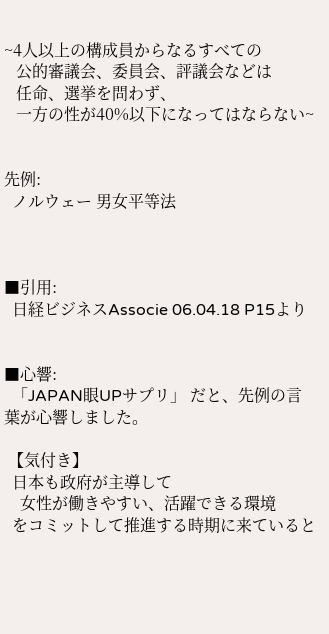~4人以上の構成員からなるすべての
   公的審議会、委員会、評議会などは
   任命、選挙を問わず、
   一方の性が40%以下になってはならない~


先例:
  ノルウェー 男女平等法



■引用:
  日経ビジネスAssocie 06.04.18 P15より


■心響:
  「JAPAN眼UPサプリ」 だと、先例の言葉が心響しました。

 【気付き】
  日本も政府が主導して
    女性が働きやすい、活躍できる環境
  をコミットして推進する時期に来ていると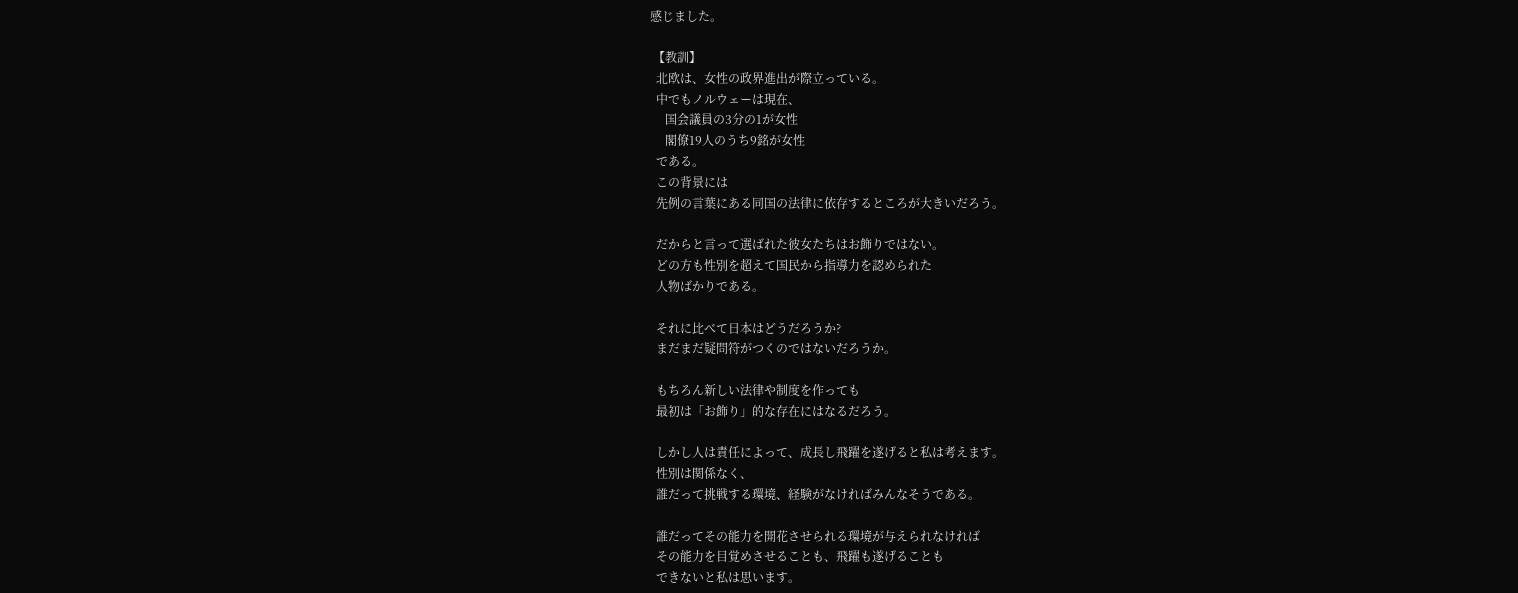感じました。

 【教訓】
  北欧は、女性の政界進出が際立っている。
  中でもノルウェーは現在、
     国会議員の3分の1が女性
     閣僚19人のうち9銘が女性
  である。
  この背景には
  先例の言葉にある同国の法律に依存するところが大きいだろう。

  だからと言って選ばれた彼女たちはお飾りではない。
  どの方も性別を超えて国民から指導力を認められた
  人物ばかりである。

  それに比べて日本はどうだろうか?
  まだまだ疑問符がつくのではないだろうか。

  もちろん新しい法律や制度を作っても
  最初は「お飾り」的な存在にはなるだろう。

  しかし人は責任によって、成長し飛躍を遂げると私は考えます。
  性別は関係なく、
  誰だって挑戦する環境、経験がなければみんなそうである。

  誰だってその能力を開花させられる環境が与えられなければ
  その能力を目覚めさせることも、飛躍も遂げることも
  できないと私は思います。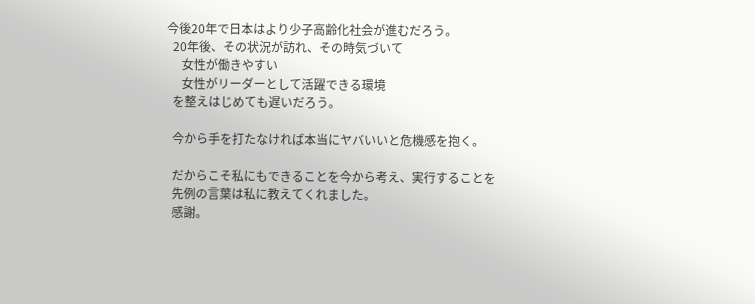今後20年で日本はより少子高齢化社会が進むだろう。
  20年後、その状況が訪れ、その時気づいて
     女性が働きやすい
     女性がリーダーとして活躍できる環境
  を整えはじめても遅いだろう。

  今から手を打たなければ本当にヤバいいと危機感を抱く。

  だからこそ私にもできることを今から考え、実行することを
  先例の言葉は私に教えてくれました。
  感謝。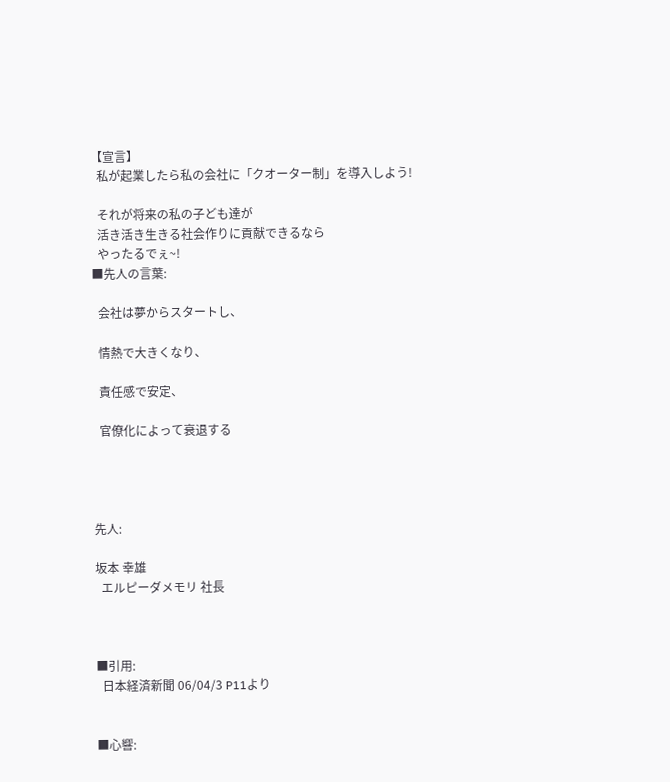【宣言】
  私が起業したら私の会社に「クオーター制」を導入しよう!

  それが将来の私の子ども達が
  活き活き生きる社会作りに貢献できるなら
  やったるでぇ~!
■先人の言葉:

  会社は夢からスタートし、

  情熱で大きくなり、

  責任感で安定、

  官僚化によって衰退する




先人:

坂本 幸雄
  エルピーダメモリ 社長



■引用:
  日本経済新聞 06/04/3 P11より


■心響: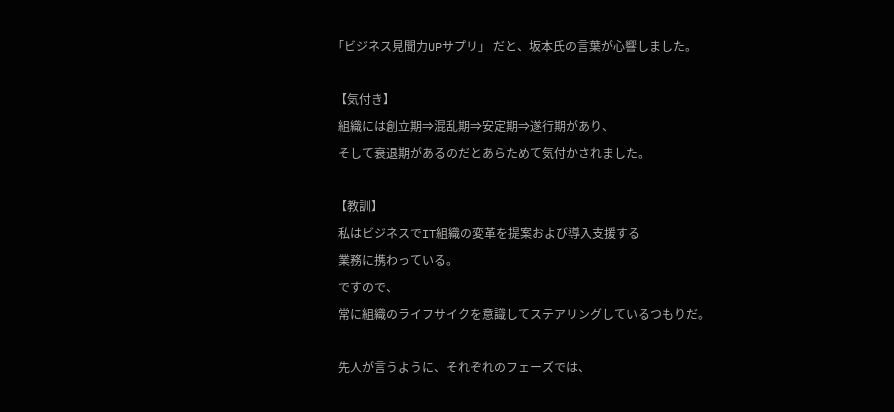「ビジネス見聞力UPサプリ」 だと、坂本氏の言葉が心響しました。

 【気付き】
  組織には創立期⇒混乱期⇒安定期⇒遂行期があり、
  そして衰退期があるのだとあらためて気付かされました。

 【教訓】
  私はビジネスでIT組織の変革を提案および導入支援する
  業務に携わっている。
  ですので、
  常に組織のライフサイクを意識してステアリングしているつもりだ。

  先人が言うように、それぞれのフェーズでは、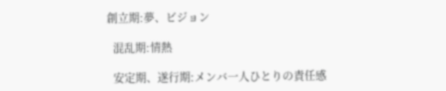創立期:夢、ビジョン

  混乱期:情熱

  安定期、遂行期:メンバ一人ひとりの責任感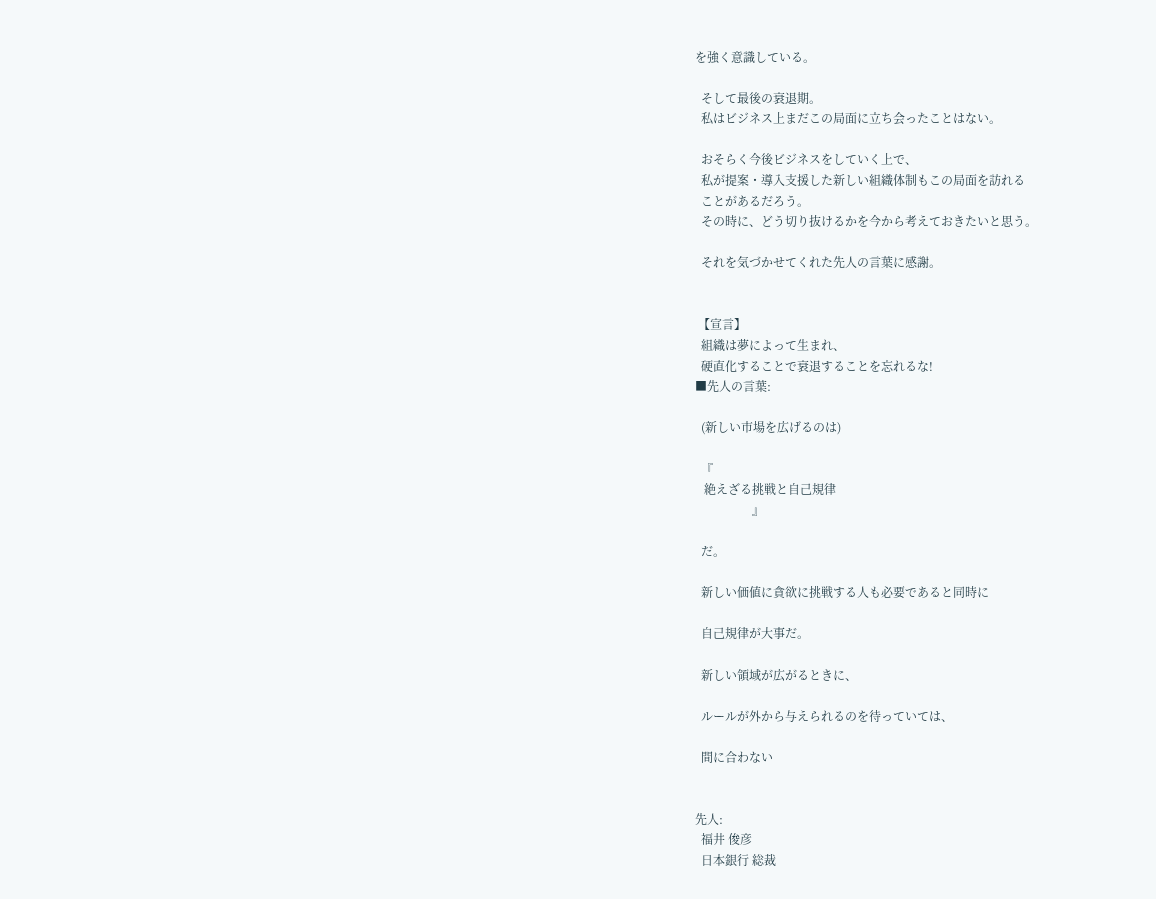を強く意識している。

  そして最後の衰退期。
  私はビジネス上まだこの局面に立ち会ったことはない。

  おそらく今後ビジネスをしていく上で、
  私が提案・導入支援した新しい組織体制もこの局面を訪れる
  ことがあるだろう。
  その時に、どう切り抜けるかを今から考えておきたいと思う。

  それを気づかせてくれた先人の言葉に感謝。


 【宣言】
  組織は夢によって生まれ、
  硬直化することで衰退することを忘れるな!
■先人の言葉:

  (新しい市場を広げるのは)

  『
   絶えざる挑戦と自己規律
                   』

  だ。

  新しい価値に貪欲に挑戦する人も必要であると同時に

  自己規律が大事だ。

  新しい領域が広がるときに、

  ルールが外から与えられるのを待っていては、

  間に合わない


先人:
  福井 俊彦
  日本銀行 総裁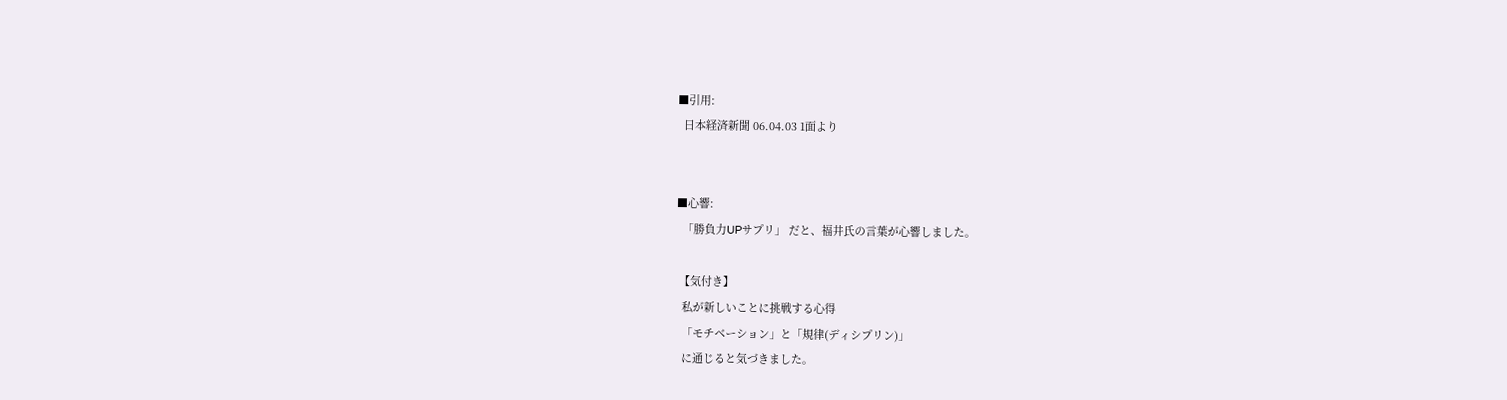■引用:
  日本経済新聞 06.04.03 1面より


■心響:
  「勝負力UPサプリ」 だと、福井氏の言葉が心響しました。

 【気付き】
  私が新しいことに挑戦する心得
  「モチベーション」と「規律(ディシプリン)」
  に通じると気づきました。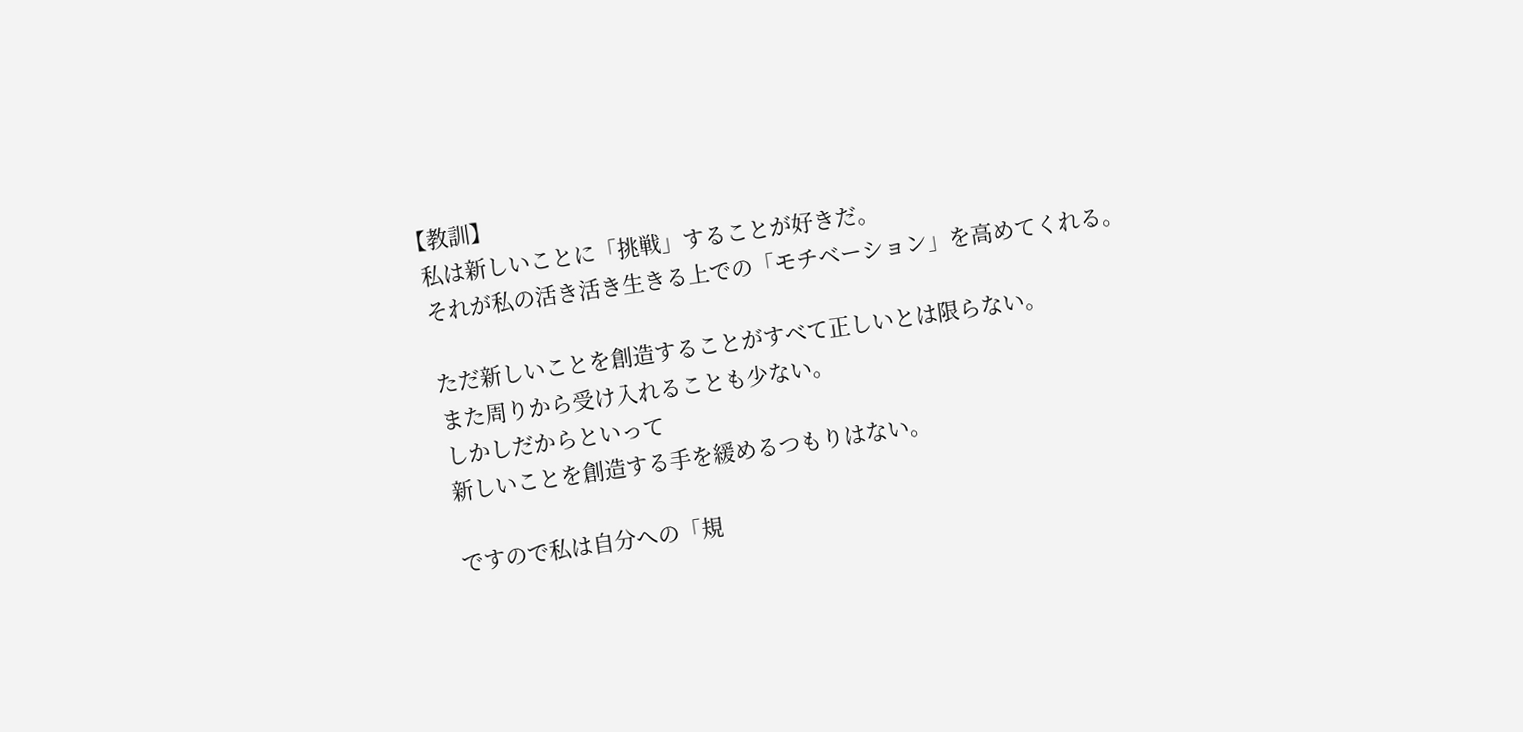【教訓】
  私は新しいことに「挑戦」することが好きだ。
  それが私の活き活き生きる上での「モチベーション」を高めてくれる。

  ただ新しいことを創造することがすべて正しいとは限らない。
  また周りから受け入れることも少ない。
  しかしだからといって
  新しいことを創造する手を緩めるつもりはない。

  ですので私は自分への「規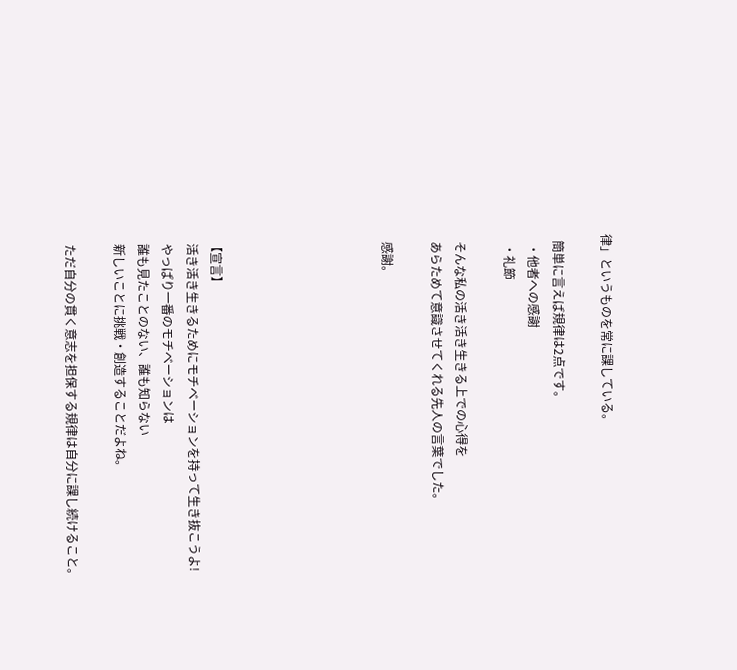律」というものを常に課している。

  簡単に言えば規律は2点です。
   ・他者への感謝
   ・礼節

  そんな私の活き活き生きる上での心得を
  あらためて意識させてくれる先人の言葉でした。

  感謝。






 【宣言】
  活き活き生きるためにモチベーションを持って生き抜こうよ!
  やっぱり一番のモチベーションは
  誰も見たことのない、誰も知らない
  新しいことに挑戦・創造することだよね。

  ただ自分の貫く意志を担保する規律は自分に課し続けること。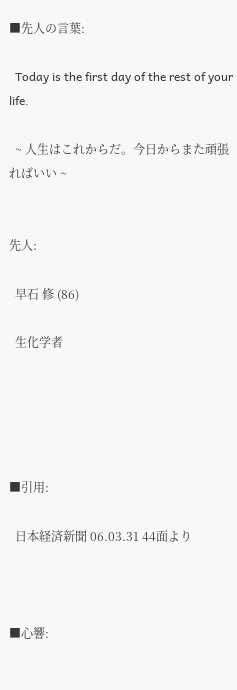■先人の言葉:

  Today is the first day of the rest of your life.

  ~ 人生はこれからだ。今日からまた頑張ればいい ~


先人:

  早石 修 (86)

  生化学者





■引用:

  日本経済新聞 06.03.31 44面より



■心響: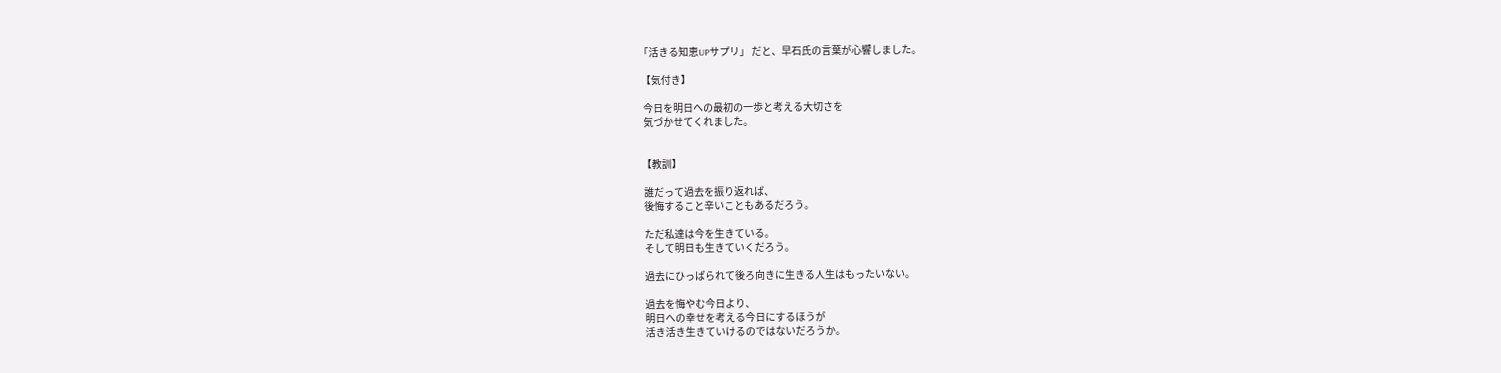「活きる知恵UPサプリ」 だと、早石氏の言葉が心響しました。

 【気付き】

  今日を明日への最初の一歩と考える大切さを
  気づかせてくれました。


 【教訓】

  誰だって過去を振り返れば、
  後悔すること辛いこともあるだろう。

  ただ私達は今を生きている。
  そして明日も生きていくだろう。

  過去にひっぱられて後ろ向きに生きる人生はもったいない。

  過去を悔やむ今日より、
  明日への幸せを考える今日にするほうが
  活き活き生きていけるのではないだろうか。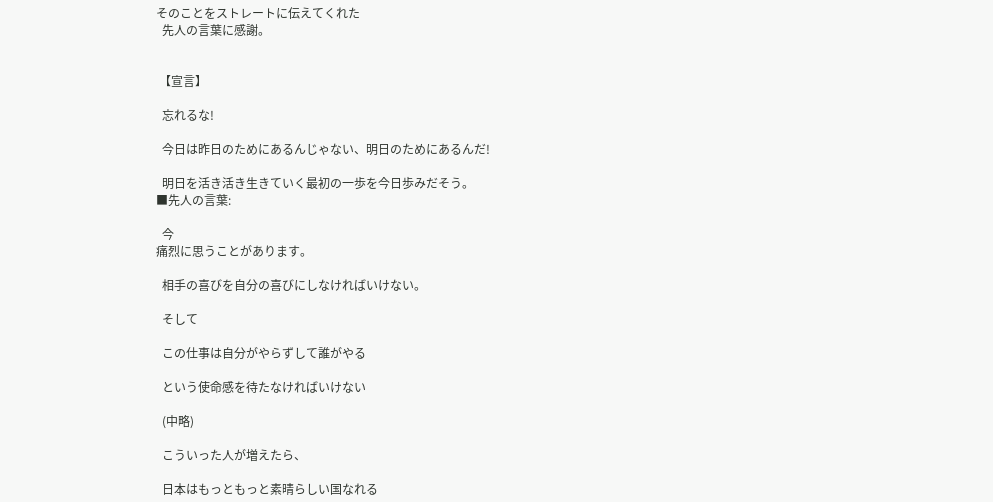そのことをストレートに伝えてくれた
  先人の言葉に感謝。


 【宣言】

  忘れるな!

  今日は昨日のためにあるんじゃない、明日のためにあるんだ!

  明日を活き活き生きていく最初の一歩を今日歩みだそう。
■先人の言葉:

  今
痛烈に思うことがあります。

  相手の喜びを自分の喜びにしなければいけない。

  そして

  この仕事は自分がやらずして誰がやる

  という使命感を待たなければいけない

  (中略)

  こういった人が増えたら、

  日本はもっともっと素晴らしい国なれる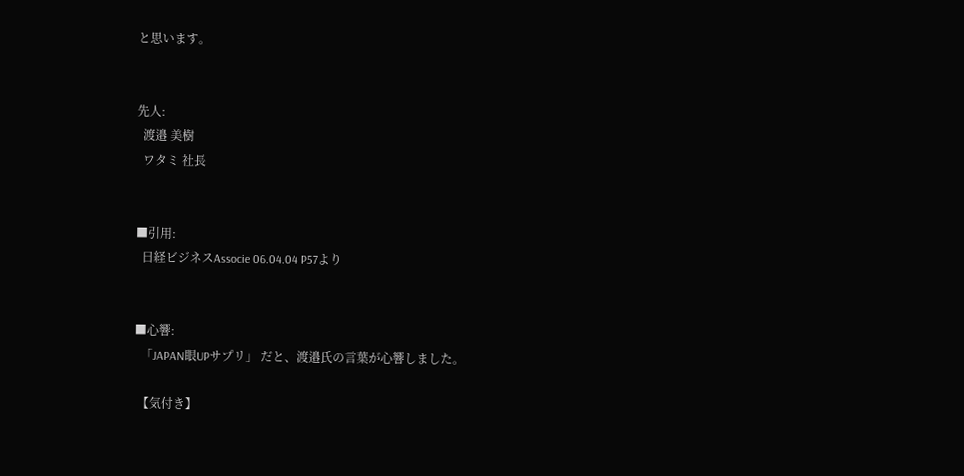と思います。


先人:
  渡邉 美樹
  ワタミ 社長


■引用:
  日経ビジネスAssocie 06.04.04 P57より


■心響:
  「JAPAN眼UPサプリ」 だと、渡邉氏の言葉が心響しました。

 【気付き】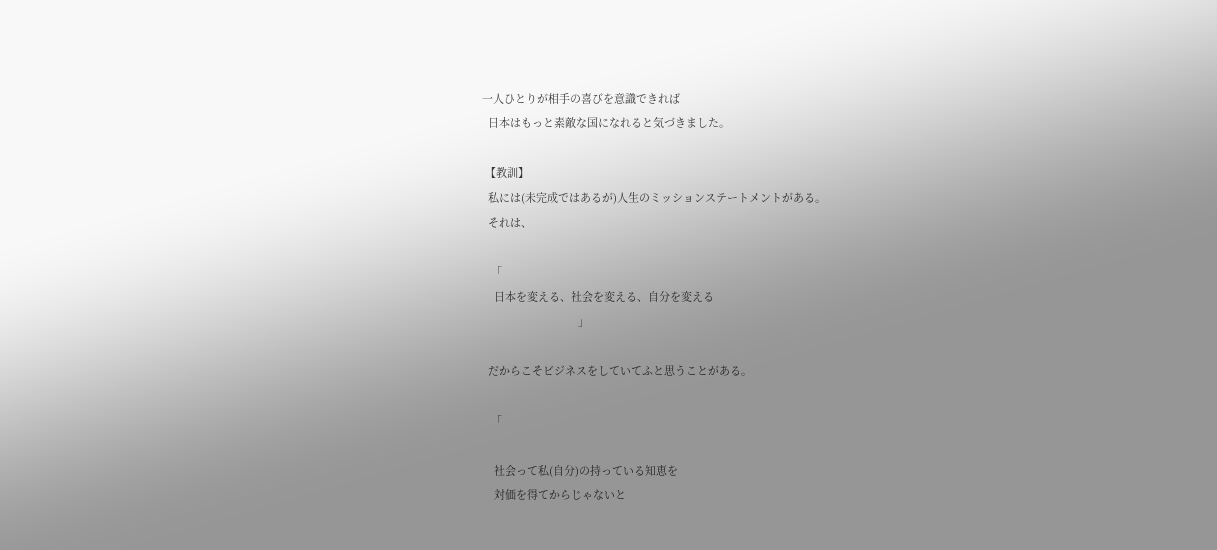一人ひとりが相手の喜びを意識できれば
  日本はもっと素敵な国になれると気づきました。

 【教訓】
  私には(未完成ではあるが)人生のミッションステートメントがある。
  それは、

   「
    日本を変える、社会を変える、自分を変える
                                」

  だからこそビジネスをしていてふと思うことがある。

   「

    社会って私(自分)の持っている知恵を
    対価を得てからじゃないと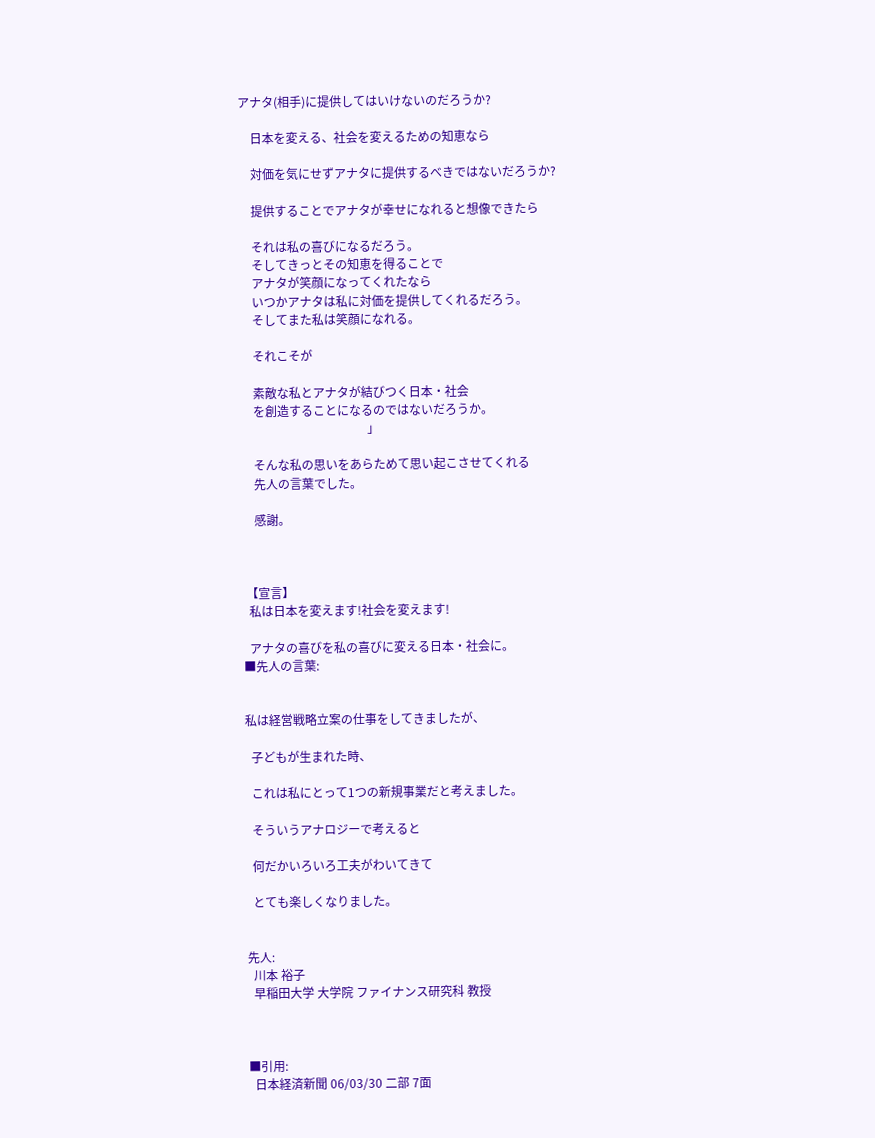アナタ(相手)に提供してはいけないのだろうか?

    日本を変える、社会を変えるための知恵なら

    対価を気にせずアナタに提供するべきではないだろうか?

    提供することでアナタが幸せになれると想像できたら

    それは私の喜びになるだろう。
    そしてきっとその知恵を得ることで
    アナタが笑顔になってくれたなら
    いつかアナタは私に対価を提供してくれるだろう。
    そしてまた私は笑顔になれる。

    それこそが

    素敵な私とアナタが結びつく日本・社会
    を創造することになるのではないだろうか。
                                          」

    そんな私の思いをあらためて思い起こさせてくれる
    先人の言葉でした。

    感謝。



 【宣言】
  私は日本を変えます!社会を変えます!

  アナタの喜びを私の喜びに変える日本・社会に。
■先人の言葉:


私は経営戦略立案の仕事をしてきましたが、

  子どもが生まれた時、

  これは私にとって1つの新規事業だと考えました。

  そういうアナロジーで考えると

  何だかいろいろ工夫がわいてきて

  とても楽しくなりました。


先人:
  川本 裕子
  早稲田大学 大学院 ファイナンス研究科 教授



■引用:
  日本経済新聞 06/03/30 二部 7面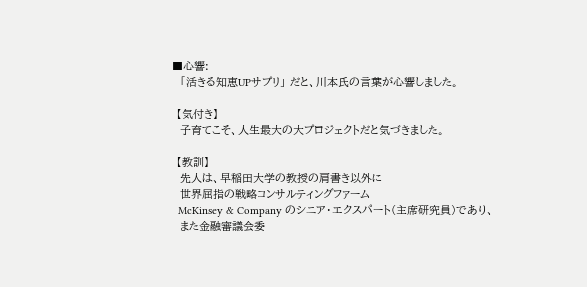■心響:
  「活きる知恵UPサプリ」 だと、川本氏の言葉が心響しました。

 【気付き】
  子育てこそ、人生最大の大プロジェクトだと気づきました。

 【教訓】
  先人は、早稲田大学の教授の肩書き以外に
  世界屈指の戦略コンサルティングファーム
  McKinsey & Company のシニア・エクスパート(主席研究員)であり、
  また金融審議会委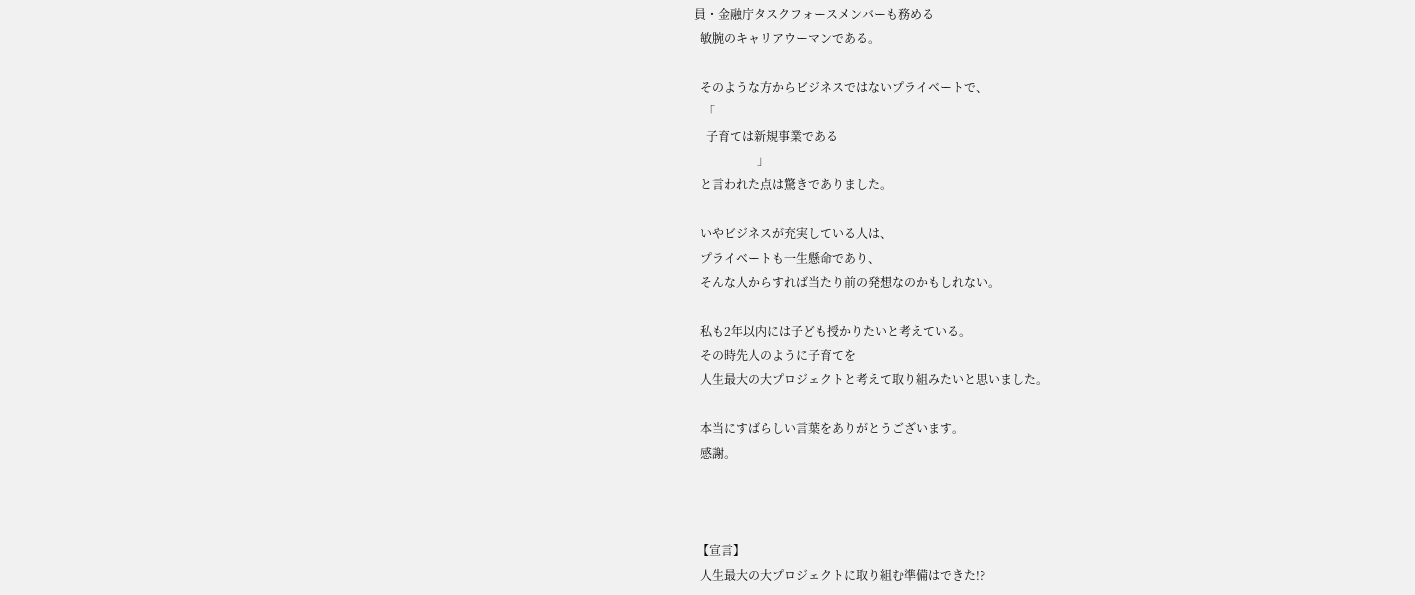員・金融庁タスクフォースメンバーも務める
  敏腕のキャリアウーマンである。

  そのような方からビジネスではないプライベートで、
   「
    子育ては新規事業である
                     」
  と言われた点は驚きでありました。

  いやビジネスが充実している人は、
  プライベートも一生懸命であり、
  そんな人からすれば当たり前の発想なのかもしれない。

  私も2年以内には子ども授かりたいと考えている。
  その時先人のように子育てを
  人生最大の大プロジェクトと考えて取り組みたいと思いました。

  本当にすばらしい言葉をありがとうございます。
  感謝。



 【宣言】
  人生最大の大プロジェクトに取り組む準備はできた!?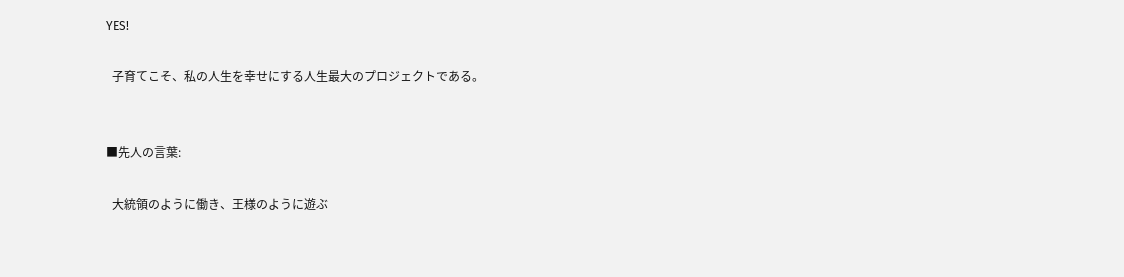YES!

  子育てこそ、私の人生を幸せにする人生最大のプロジェクトである。


■先人の言葉:

  大統領のように働き、王様のように遊ぶ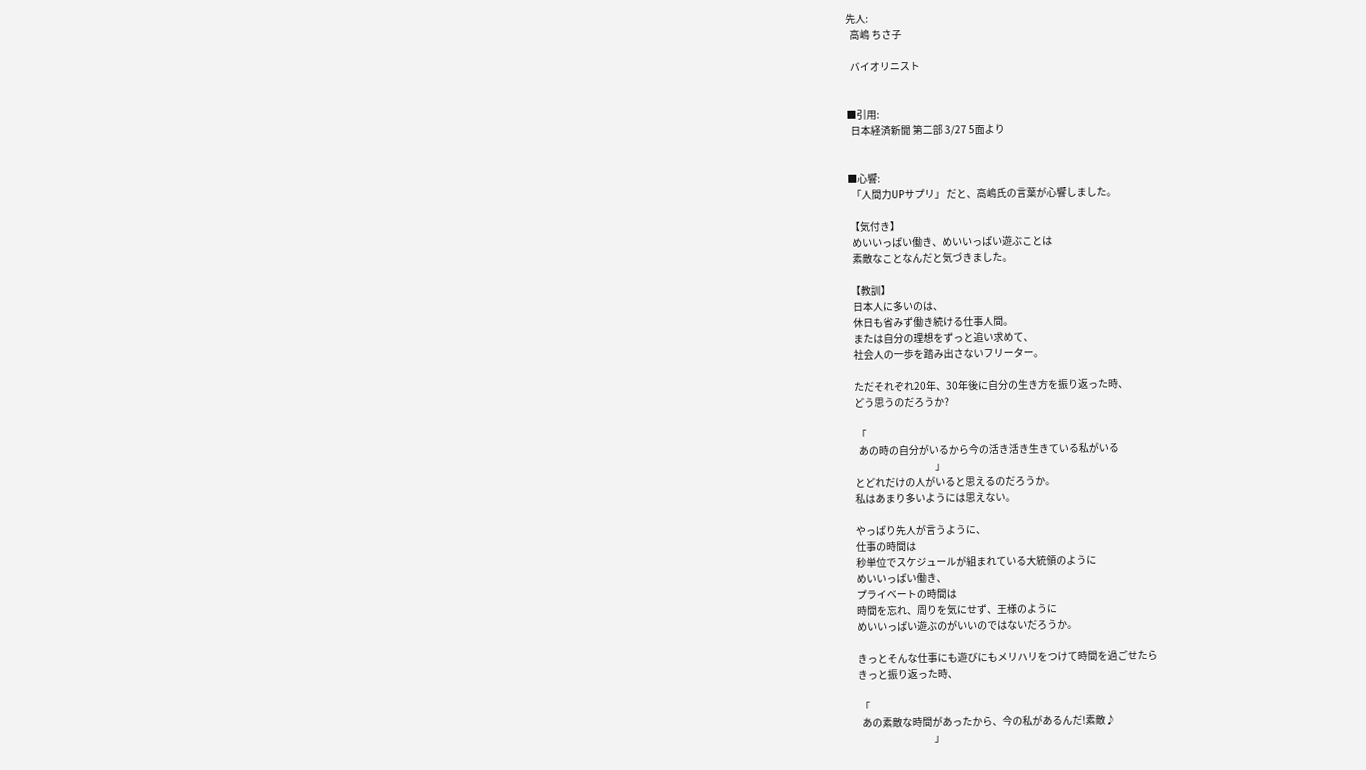先人:
  高嶋 ちさ子

  バイオリニスト


■引用:
  日本経済新聞 第二部 3/27 5面より


■心響:
  「人間力UPサプリ」 だと、高嶋氏の言葉が心響しました。

 【気付き】
  めいいっぱい働き、めいいっぱい遊ぶことは
  素敵なことなんだと気づきました。

 【教訓】
  日本人に多いのは、
  休日も省みず働き続ける仕事人間。
  または自分の理想をずっと追い求めて、
  社会人の一歩を踏み出さないフリーター。

  ただそれぞれ20年、30年後に自分の生き方を振り返った時、
  どう思うのだろうか?

   「
    あの時の自分がいるから今の活き活き生きている私がいる
                                          」
  とどれだけの人がいると思えるのだろうか。
  私はあまり多いようには思えない。

  やっぱり先人が言うように、
  仕事の時間は
  秒単位でスケジュールが組まれている大統領のように
  めいいっぱい働き、
  プライベートの時間は
  時間を忘れ、周りを気にせず、王様のように
  めいいっぱい遊ぶのがいいのではないだろうか。

  きっとそんな仕事にも遊びにもメリハリをつけて時間を過ごせたら
  きっと振り返った時、

   「
    あの素敵な時間があったから、今の私があるんだ!素敵♪
                                        」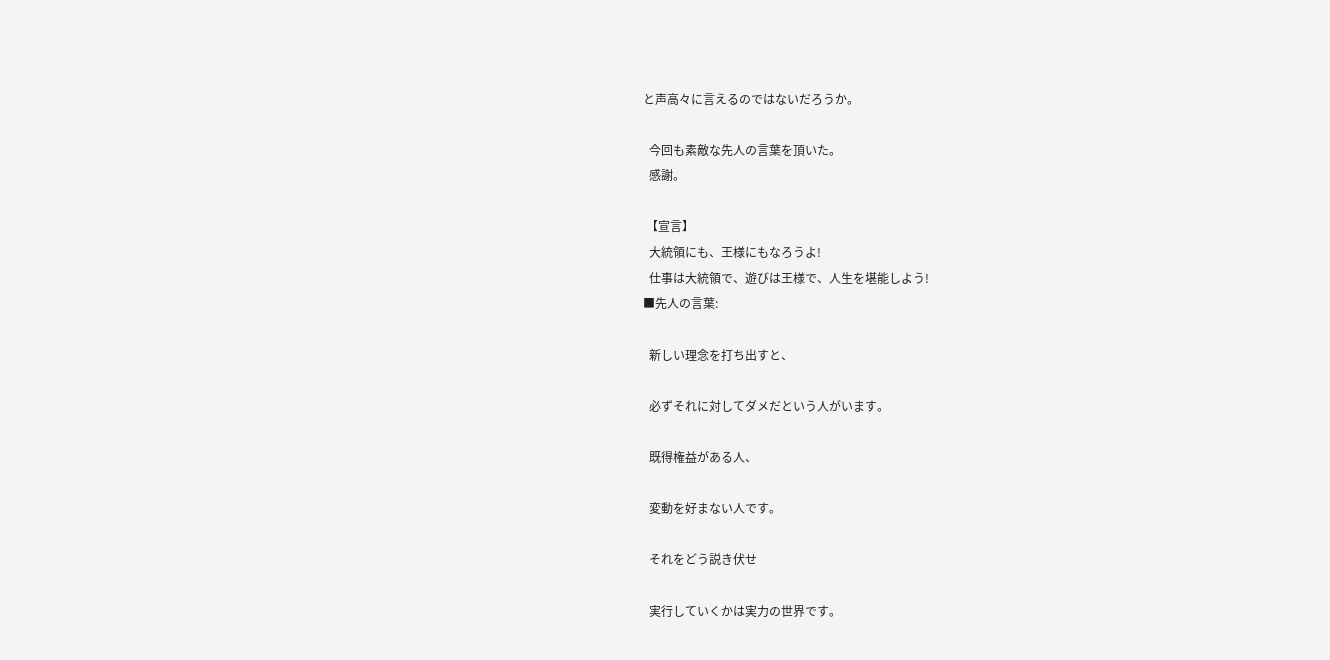と声高々に言えるのではないだろうか。

  今回も素敵な先人の言葉を頂いた。
  感謝。

 【宣言】
  大統領にも、王様にもなろうよ!
  仕事は大統領で、遊びは王様で、人生を堪能しよう!
■先人の言葉:

  新しい理念を打ち出すと、

  必ずそれに対してダメだという人がいます。

  既得権益がある人、

  変動を好まない人です。

  それをどう説き伏せ

  実行していくかは実力の世界です。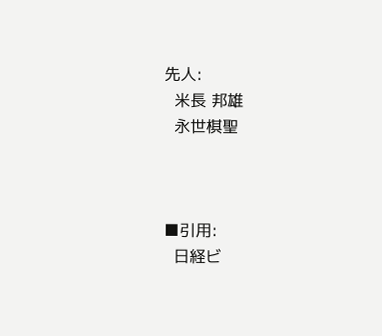先人:
  米長 邦雄
  永世棋聖



■引用:
  日経ビ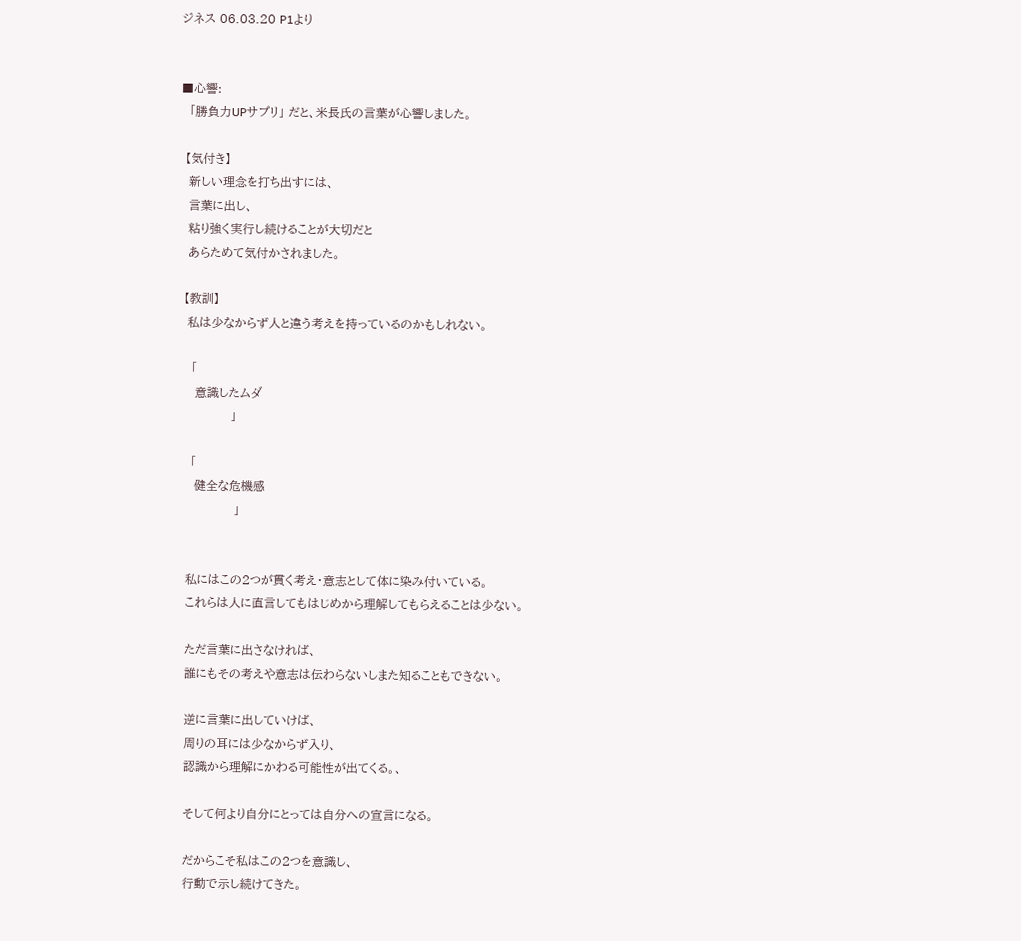ジネス 06.03.20 P1より


■心響:
  「勝負力UPサプリ」 だと、米長氏の言葉が心響しました。

 【気付き】
  新しい理念を打ち出すには、
  言葉に出し、
  粘り強く実行し続けることが大切だと
  あらためて気付かされました。

 【教訓】
  私は少なからず人と違う考えを持っているのかもしれない。

   「
    意識したムダ
             」

   「
    健全な危機感
              」


  私にはこの2つが貫く考え・意志として体に染み付いている。
  これらは人に直言してもはじめから理解してもらえることは少ない。

  ただ言葉に出さなければ、
  誰にもその考えや意志は伝わらないしまた知ることもできない。

  逆に言葉に出していけば、
  周りの耳には少なからず入り、
  認識から理解にかわる可能性が出てくる。、

  そして何より自分にとっては自分への宣言になる。

  だからこそ私はこの2つを意識し、
  行動で示し続けてきた。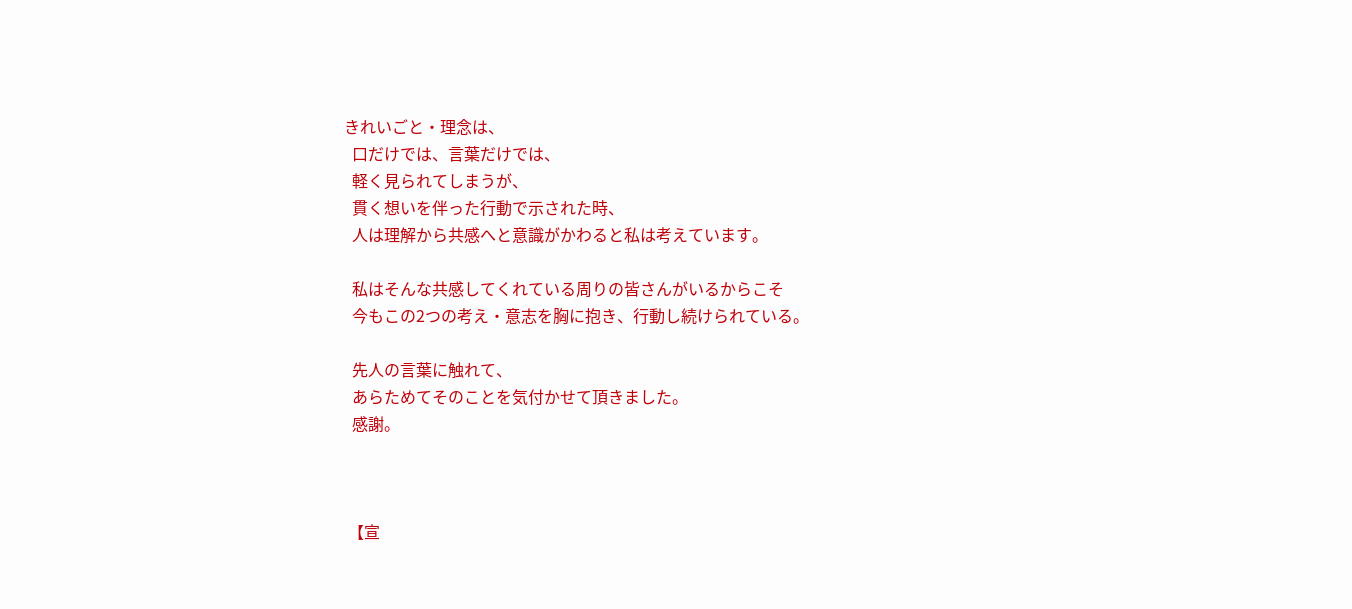きれいごと・理念は、
  口だけでは、言葉だけでは、
  軽く見られてしまうが、
  貫く想いを伴った行動で示された時、
  人は理解から共感へと意識がかわると私は考えています。

  私はそんな共感してくれている周りの皆さんがいるからこそ
  今もこの2つの考え・意志を胸に抱き、行動し続けられている。

  先人の言葉に触れて、
  あらためてそのことを気付かせて頂きました。
  感謝。



 【宣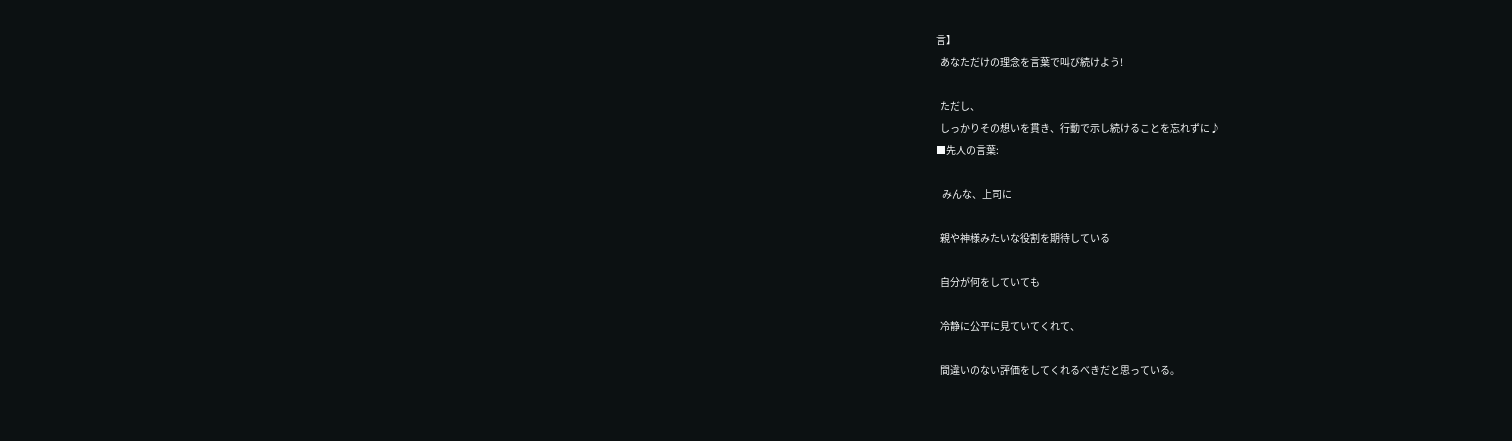言】
  あなただけの理念を言葉で叫び続けよう!

  ただし、
  しっかりその想いを貫き、行動で示し続けることを忘れずに♪
■先人の言葉:

   みんな、上司に

  親や神様みたいな役割を期待している

  自分が何をしていても

  冷静に公平に見ていてくれて、

  間違いのない評価をしてくれるべきだと思っている。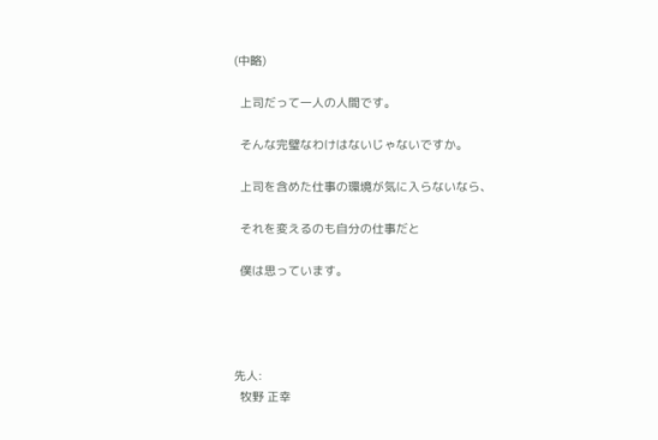(中略)

  上司だって一人の人間です。

  そんな完璧なわけはないじゃないですか。

  上司を含めた仕事の環境が気に入らないなら、

  それを変えるのも自分の仕事だと

  僕は思っています。




先人:
  牧野 正幸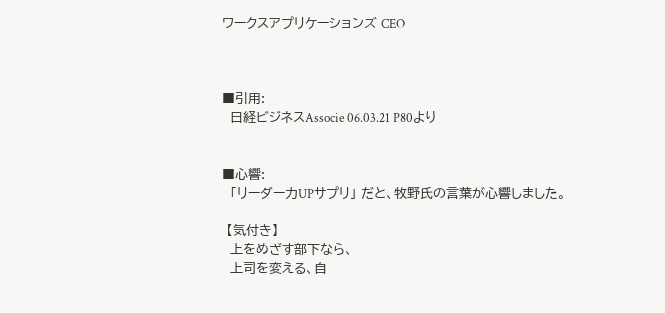ワークスアプリケーションズ CEO



■引用:
  日経ビジネスAssocie 06.03.21 P80より


■心響:
  「リーダー力UPサプリ」 だと、牧野氏の言葉が心響しました。

 【気付き】
  上をめざす部下なら、
  上司を変える、自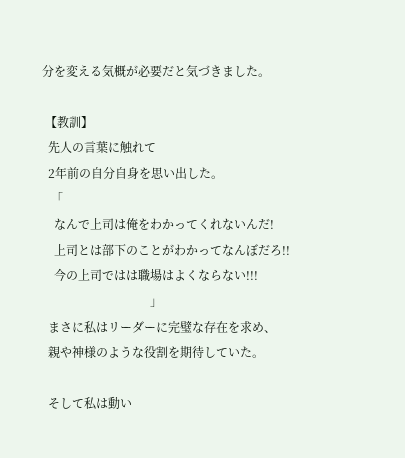分を変える気概が必要だと気づきました。

 【教訓】
  先人の言葉に触れて
  2年前の自分自身を思い出した。
   「
    なんで上司は俺をわかってくれないんだ!
    上司とは部下のことがわかってなんぼだろ!!
    今の上司ではは職場はよくならない!!!
                                    」
  まさに私はリーダーに完璧な存在を求め、
  親や神様のような役割を期待していた。

  そして私は動い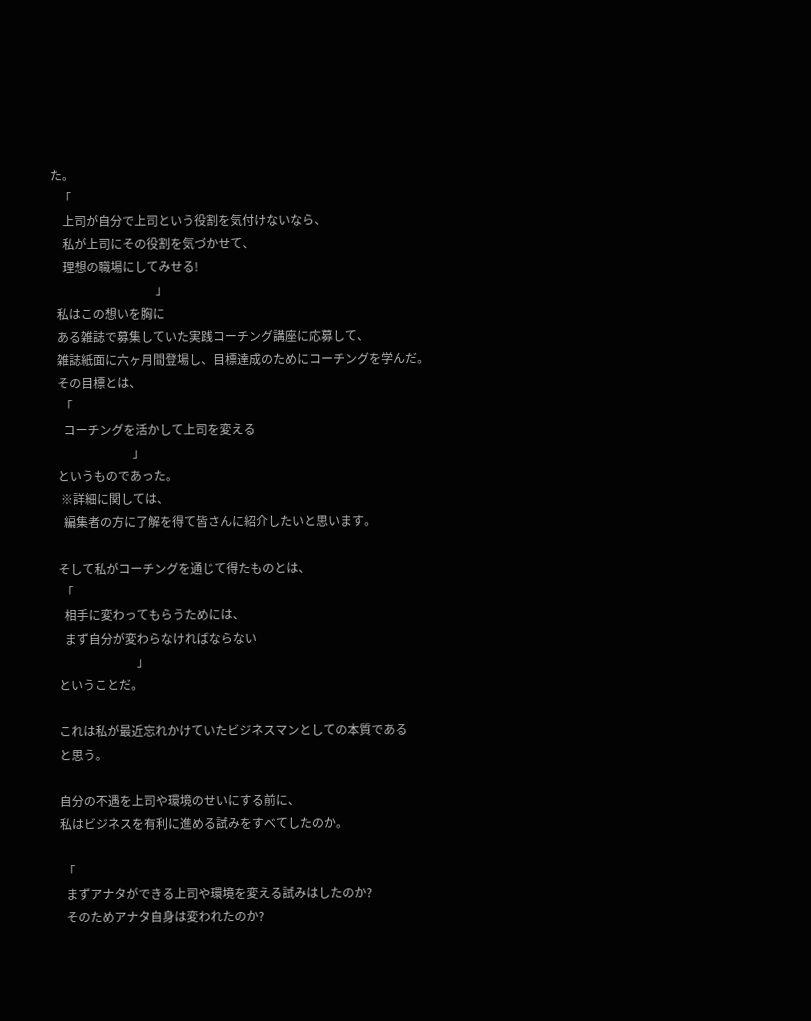た。
   「
    上司が自分で上司という役割を気付けないなら、
    私が上司にその役割を気づかせて、
    理想の職場にしてみせる!
                                   」
  私はこの想いを胸に
  ある雑誌で募集していた実践コーチング講座に応募して、
  雑誌紙面に六ヶ月間登場し、目標達成のためにコーチングを学んだ。
  その目標とは、
   「
    コーチングを活かして上司を変える
                           」
  というものであった。
   ※詳細に関しては、
    編集者の方に了解を得て皆さんに紹介したいと思います。

  そして私がコーチングを通じて得たものとは、
   「
    相手に変わってもらうためには、
    まず自分が変わらなければならない
                            」
  ということだ。

  これは私が最近忘れかけていたビジネスマンとしての本質である
  と思う。

  自分の不遇を上司や環境のせいにする前に、
  私はビジネスを有利に進める試みをすべてしたのか。

   「
    まずアナタができる上司や環境を変える試みはしたのか?
    そのためアナタ自身は変われたのか?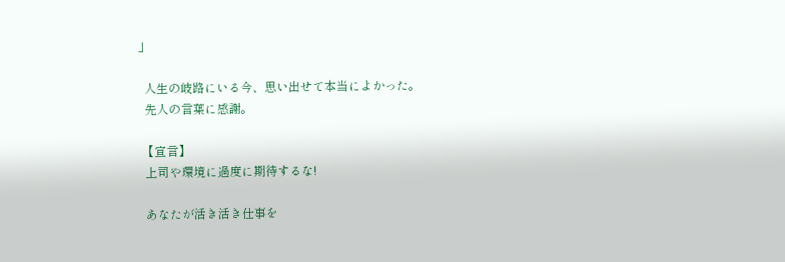」

  人生の岐路にいる今、思い出せて本当によかった。
  先人の言葉に感謝。

 【宣言】
  上司や環境に過度に期待するな!

  あなたが活き活き仕事を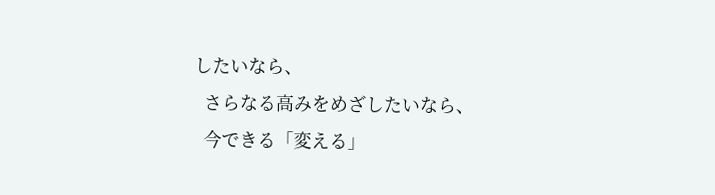したいなら、
  さらなる高みをめざしたいなら、
  今できる「変える」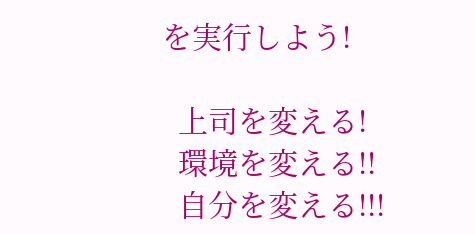を実行しよう!

  上司を変える!
  環境を変える!!
  自分を変える!!!